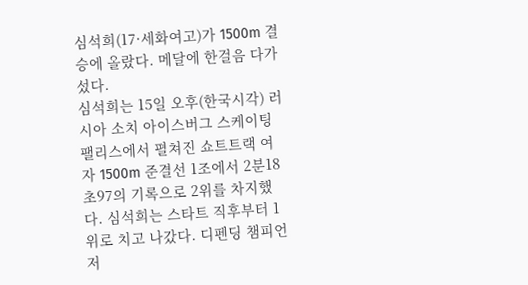심석희(17·세화여고)가 1500m 결승에 올랐다. 메달에 한걸음 다가섰다.
심석희는 15일 오후(한국시각) 러시아 소치 아이스버그 스케이팅 팰리스에서 펼쳐진 쇼트트랙 여자 1500m 준결선 1조에서 2분18초97의 기록으로 2위를 차지했다. 심석희는 스타트 직후부터 1위로 치고 나갔다. 디펜딩 챔피언 저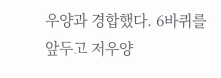우양과 경합했다. 6바퀴를 앞두고 저우양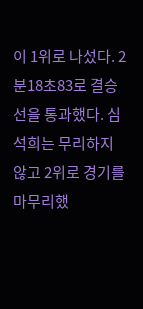이 1위로 나섰다. 2분18초83로 결승선을 통과했다. 심석희는 무리하지 않고 2위로 경기를 마무리했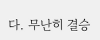다. 무난히 결승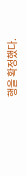행을 확정했다.